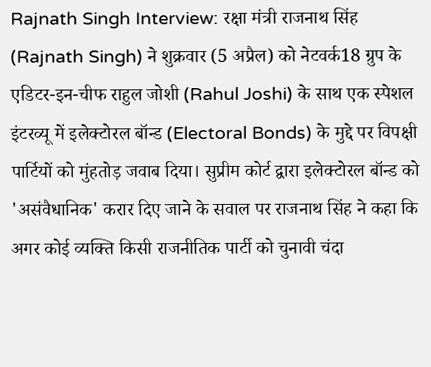Rajnath Singh Interview: रक्षा मंत्री राजनाथ सिंह (Rajnath Singh) ने शुक्रवार (5 अप्रैल) को नेटवर्क18 ग्रुप के एडिटर-इन-चीफ राहुल जोशी (Rahul Joshi) के साथ एक स्पेशल इंटरव्यू में इलेक्टोरल बॉन्ड (Electoral Bonds) के मुद्दे पर विपक्षी पार्टियों को मुंहतोड़ जवाब दिया। सुप्रीम कोर्ट द्वारा इलेक्टोरल बॉन्ड को 'असंवैधानिक' करार दिए जाने के सवाल पर राजनाथ सिंह ने कहा कि अगर कोई व्यक्ति किसी राजनीतिक पार्टी को चुनावी चंदा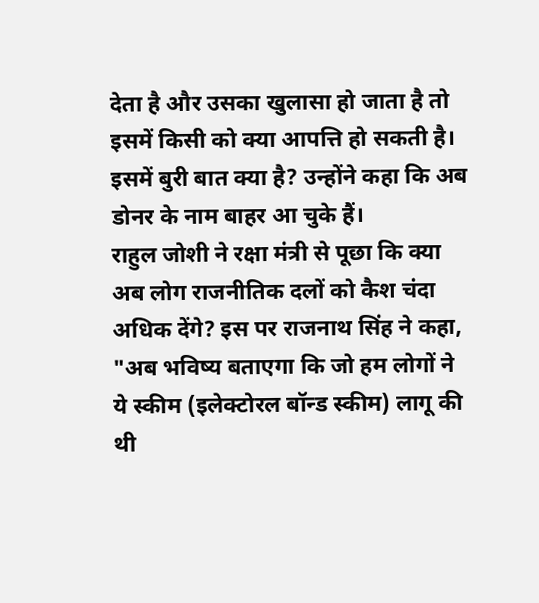देता है और उसका खुलासा हो जाता है तो इसमें किसी को क्या आपत्ति हो सकती है। इसमें बुरी बात क्या है? उन्होंने कहा कि अब डोनर के नाम बाहर आ चुके हैं।
राहुल जोशी ने रक्षा मंत्री से पूछा कि क्या अब लोग राजनीतिक दलों को कैश चंदा अधिक देंगे? इस पर राजनाथ सिंह ने कहा, "अब भविष्य बताएगा कि जो हम लोगों ने ये स्कीम (इलेक्टोरल बॉन्ड स्कीम) लागू की थी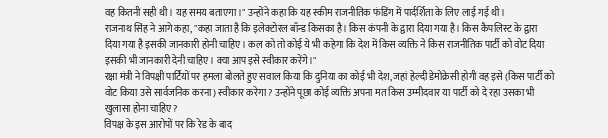वह कितनी सही थी। यह समय बताएगा।" उन्होंने कहा कि यह स्कीम राजनीतिक फंडिंग में पार्दर्शिता के लिए लाई गई थी।
राजनाथ सिंह ने आगे कहा, "कहा जाता है कि इलेक्टोरल बॉन्ड किसका है। किस कंपनी के द्वारा दिया गया है। किस कैपलिस्ट के द्वारा दिया गया है इसकी जानकारी होनी चाहिए। कल को तो कोई ये भी कहेगा कि देश में किस व्यक्ति ने किस राजनीतिक पार्टी को वोट दिया इसकी भी जानकारी देनी चाहिए। क्या आप इसे स्वीकार करेंगे।"
रक्षा मंत्री ने विपक्षी पार्टियों पर हमला बोलते हुए सवाल किया कि दुनिया का कोई भी देश, जहां हेल्दी डेमोक्रेसी होगी वह इसे (किस पार्टी को वोट किया उसे सार्वजनिक करना) स्वीकार करेगा? उन्होंने पूछा कोई व्यक्ति अपना मत किस उम्मीदवार या पार्टी को दे रहा उसका भी खुलासा होना चाहिए?
विपक्ष के इस आरोपों पर कि रेड के बाद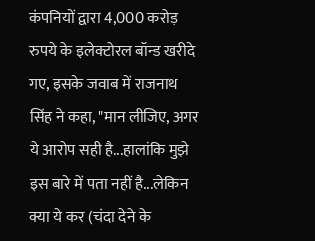कंपनियों द्वारा 4,000 करोड़ रुपये के इलेक्टोरल बॉन्ड खरीदे गए, इसके जवाब में राजनाथ सिंह ने कहा, "मान लीजिए, अगर ये आरोप सही है...हालांकि मुझे इस बारे में पता नहीं है...लेकिन क्या ये कर (चंदा देने के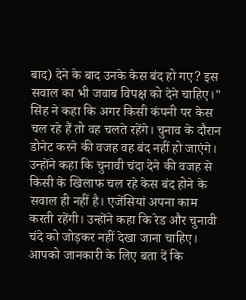बाद) देने के बाद उनके केस बंद हो गए? इस सवाल का भी जवाब विपक्ष को देने चाहिए।"
सिंह ने कहा कि अगर किसी कंपनी पर केस चल रहे हैं तो वह चलते रहेंगे। चुनाव के दौरान डोनेट करने की वजह वह बंद नहीं हो जाएंगे। उन्होंने कहा कि चुनावी चंदा देने की वजह से किसी के खिलाफ चल रहे केस बंद होने के सवाल ही नहीं है। एजेंसियां अपना काम करती रहेंगी। उन्होंने कहा कि रेड और चुनावी चंदे को जोड़कर नहीं देखा जाना चाहिए।
आपको जानकारी के लिए बता दें कि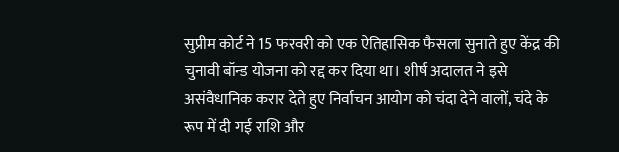सुप्रीम कोर्ट ने 15 फरवरी को एक ऐतिहासिक फैसला सुनाते हुए केंद्र की चुनावी बॉन्ड योजना को रद्द कर दिया था। शीर्ष अदालत ने इसे असंवैधानिक करार देते हुए निर्वाचन आयोग को चंदा देने वालों, चंदे के रूप में दी गई राशि और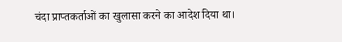चंदा प्राप्तकर्ताओं का खुलासा करने का आदेश दिया था।